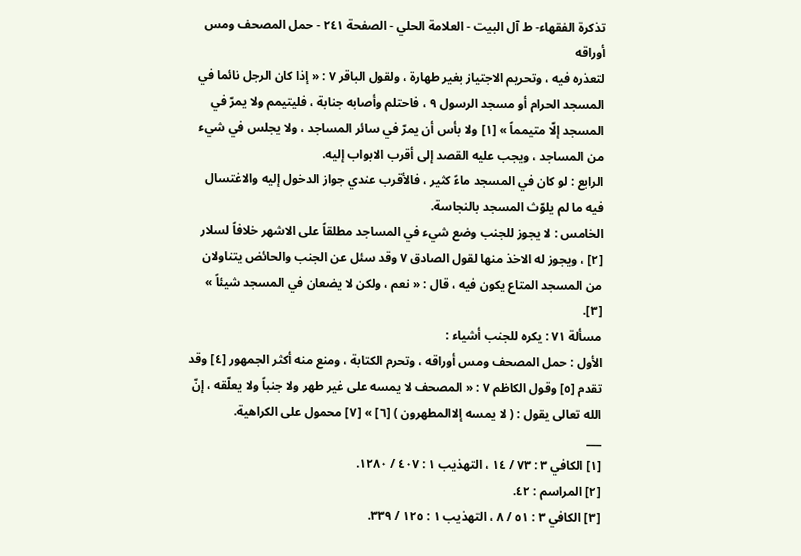تذكرة الفقهاء- ط آل البيت - العلامة الحلي - الصفحة ٢٤١ - حمل المصحف ومس أوراقه
لتعذره فيه ، وتحريم الاجتياز بغير طهارة ، ولقول الباقر ٧ : « إذا كان الرجل نائما في المسجد الحرام أو مسجد الرسول ٩ ، فاحتلم وأصابه جنابة ، فليتيمم ولا يمرّ في المسجد إلّا متيمماً » [١] ولا بأس أن يمرّ في سائر المساجد ، ولا يجلس في شيء من المساجد ، ويجب عليه القصد إلى أقرب الابواب إليه.
الرابع : لو كان في المسجد ماءً كثير ، فالأقرب عندي جواز الدخول إليه والاغتسال فيه ما لم يلوّث المسجد بالنجاسة.
الخامس : لا يجوز للجنب وضع شيء في المساجد مطلقاً على الاشهر خلافاً لسلار [٢] ، ويجوز له الاخذ منها لقول الصادق ٧ وقد سئل عن الجنب والحائض يتناولان من المسجد المتاع يكون فيه ، قال : « نعم ، ولكن لا يضعان في المسجد شيئاً » [٣].
مسألة ٧١ : يكره للجنب أشياء :
الأول : حمل المصحف ومس أوراقه ، وتحرم الكتابة ، ومنع منه أكثر الجمهور [٤] وقد تقدم [٥] وقول الكاظم ٧ : « المصحف لا يمسه على غير طهر ولا جنباً ولا يعلّقه ، إنّ الله تعالى يقول : ( لا يمسه إلاالمطهرون ) [٦] » [٧] محمول على الكراهية.
___
[١] الكافي ٣ : ٧٣ / ١٤ ، التهذيب ١ : ٤٠٧ / ١٢٨٠.
[٢] المراسم : ٤٢.
[٣] الكافي ٣ : ٥١ / ٨ ، التهذيب ١ : ١٢٥ / ٣٣٩.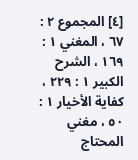[٤] المجموع ٢ : ٦٧ ، المغني ١ : ١٦٩ ، الشرح الكبير ١ : ٢٢٩ ، كفاية الأخيار ١ : ٥٠ ، مغني المحتاج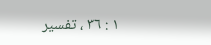١ : ٣٦ ، تفسير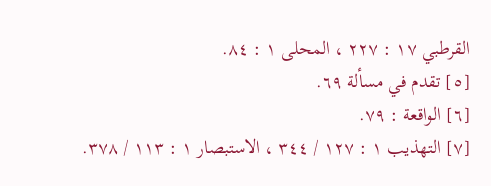القرطبي ١٧ : ٢٢٧ ، المحلى ١ : ٨٤.
[٥] تقدم في مسألة ٦٩.
[٦] الواقعة : ٧٩.
[٧] التهذيب ١ : ١٢٧ / ٣٤٤ ، الاستبصار ١ : ١١٣ / ٣٧٨.